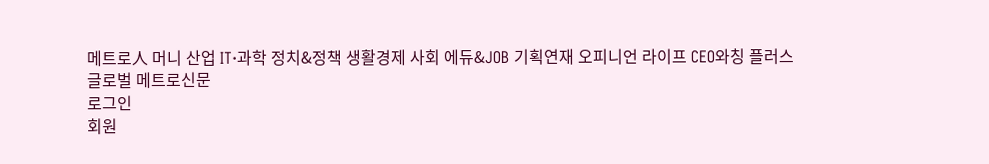메트로人 머니 산업 IT·과학 정치&정책 생활경제 사회 에듀&JOB 기획연재 오피니언 라이프 CEO와칭 플러스
글로벌 메트로신문
로그인
회원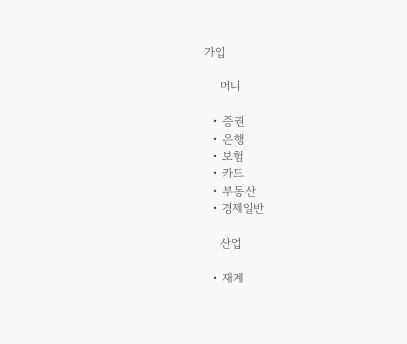가입

    머니

  • 증권
  • 은행
  • 보험
  • 카드
  • 부동산
  • 경제일반

    산업

  • 재계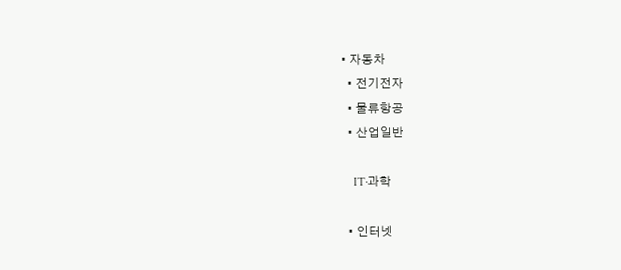• 자동차
  • 전기전자
  • 물류항공
  • 산업일반

    IT·과학

  • 인터넷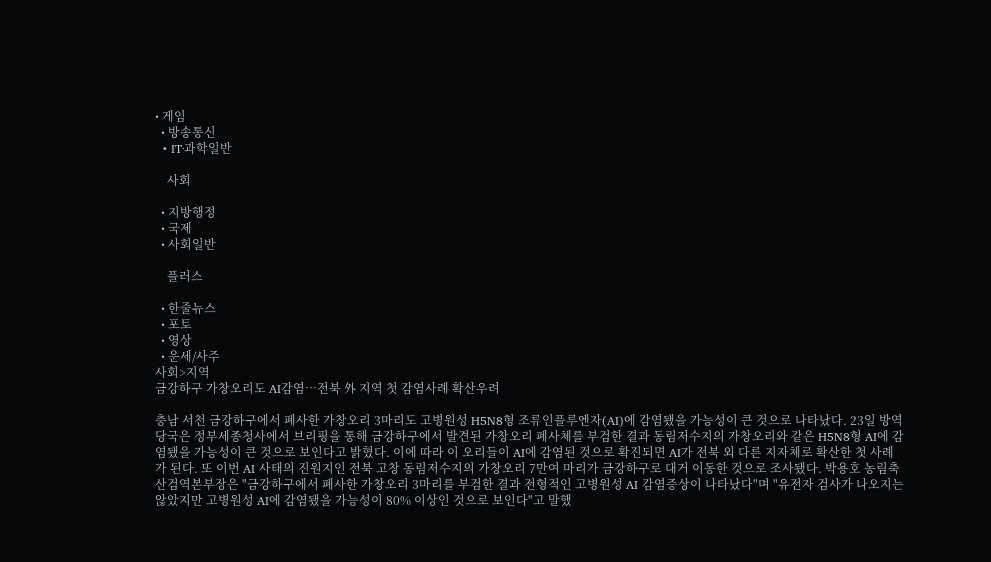• 게임
  • 방송통신
  • IT·과학일반

    사회

  • 지방행정
  • 국제
  • 사회일반

    플러스

  • 한줄뉴스
  • 포토
  • 영상
  • 운세/사주
사회>지역
금강하구 가창오리도 AI감염…전북 外 지역 첫 감염사례 확산우려

충남 서천 금강하구에서 폐사한 가창오리 3마리도 고병원성 H5N8형 조류인플루엔자(AI)에 감염됐을 가능성이 큰 것으로 나타났다. 23일 방역당국은 정부세종청사에서 브리핑을 통해 금강하구에서 발견된 가창오리 폐사체를 부검한 결과 동림저수지의 가창오리와 같은 H5N8형 AI에 감염됐을 가능성이 큰 것으로 보인다고 밝혔다. 이에 따라 이 오리들이 AI에 감염된 것으로 확진되면 AI가 전북 외 다른 지자체로 확산한 첫 사례가 된다. 또 이번 AI 사태의 진원지인 전북 고창 동림저수지의 가창오리 7만여 마리가 금강하구로 대거 이동한 것으로 조사됐다. 박용호 농림축산검역본부장은 "금강하구에서 폐사한 가창오리 3마리를 부검한 결과 전형적인 고병원성 AI 감염증상이 나타났다"며 "유전자 검사가 나오지는 않았지만 고병원성 AI에 감염됐을 가능성이 80% 이상인 것으로 보인다"고 말했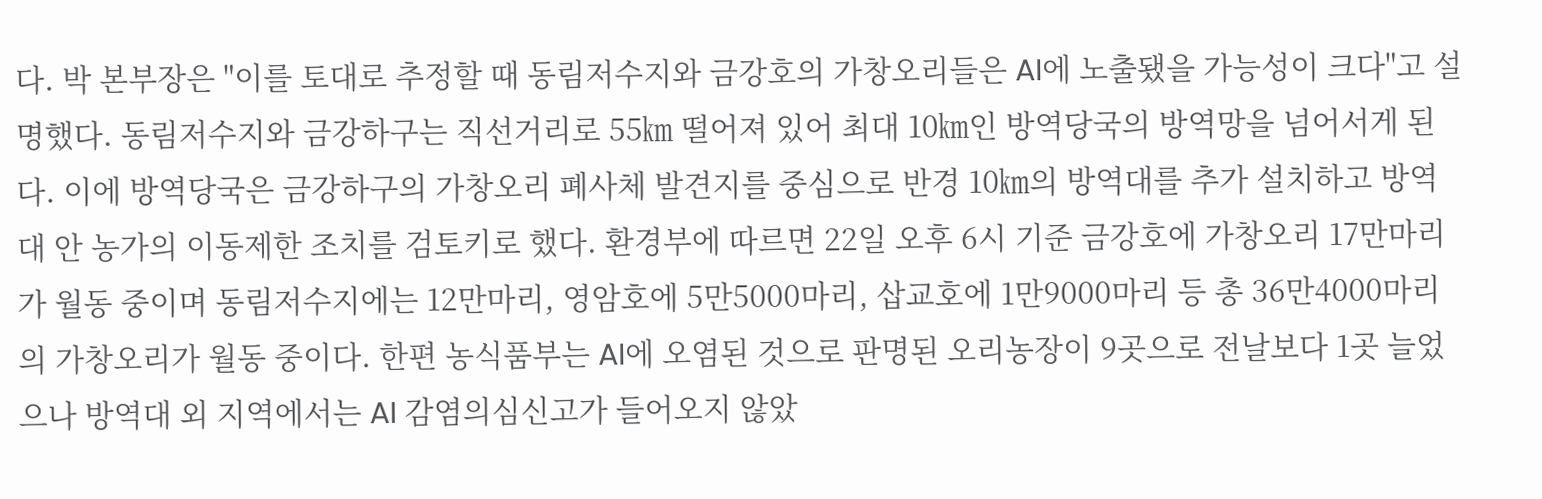다. 박 본부장은 "이를 토대로 추정할 때 동림저수지와 금강호의 가창오리들은 AI에 노출됐을 가능성이 크다"고 설명했다. 동림저수지와 금강하구는 직선거리로 55㎞ 떨어져 있어 최대 10㎞인 방역당국의 방역망을 넘어서게 된다. 이에 방역당국은 금강하구의 가창오리 폐사체 발견지를 중심으로 반경 10㎞의 방역대를 추가 설치하고 방역대 안 농가의 이동제한 조치를 검토키로 했다. 환경부에 따르면 22일 오후 6시 기준 금강호에 가창오리 17만마리가 월동 중이며 동림저수지에는 12만마리, 영암호에 5만5000마리, 삽교호에 1만9000마리 등 총 36만4000마리의 가창오리가 월동 중이다. 한편 농식품부는 AI에 오염된 것으로 판명된 오리농장이 9곳으로 전날보다 1곳 늘었으나 방역대 외 지역에서는 AI 감염의심신고가 들어오지 않았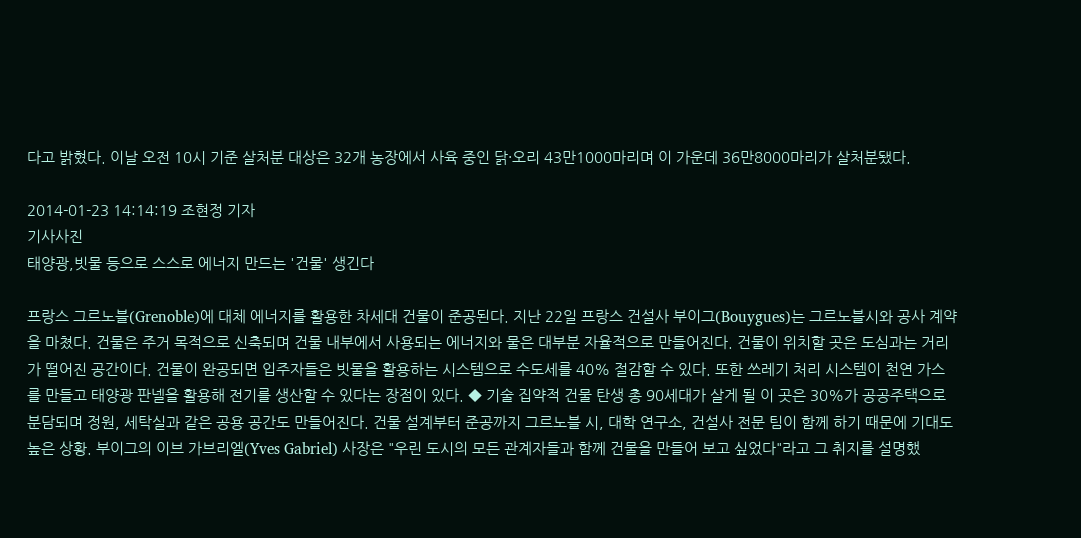다고 밝혔다. 이날 오전 10시 기준 살처분 대상은 32개 농장에서 사육 중인 닭·오리 43만1000마리며 이 가운데 36만8000마리가 살처분됐다.

2014-01-23 14:14:19 조현정 기자
기사사진
태양광,빗물 등으로 스스로 에너지 만드는 '건물' 생긴다

프랑스 그르노블(Grenoble)에 대체 에너지를 활용한 차세대 건물이 준공된다. 지난 22일 프랑스 건설사 부이그(Bouygues)는 그르노블시와 공사 계약을 마쳤다. 건물은 주거 목적으로 신축되며 건물 내부에서 사용되는 에너지와 물은 대부분 자율적으로 만들어진다. 건물이 위치할 곳은 도심과는 거리가 떨어진 공간이다. 건물이 완공되면 입주자들은 빗물을 활용하는 시스템으로 수도세를 40% 절감할 수 있다. 또한 쓰레기 처리 시스템이 천연 가스를 만들고 태양광 판넬을 활용해 전기를 생산할 수 있다는 장점이 있다. ◆ 기술 집약적 건물 탄생 총 90세대가 살게 될 이 곳은 30%가 공공주택으로 분담되며 정원, 세탁실과 같은 공용 공간도 만들어진다. 건물 설계부터 준공까지 그르노블 시, 대학 연구소, 건설사 전문 팀이 함께 하기 때문에 기대도 높은 상황. 부이그의 이브 가브리엘(Yves Gabriel) 사장은 "우린 도시의 모든 관계자들과 함께 건물을 만들어 보고 싶었다"라고 그 취지를 설명했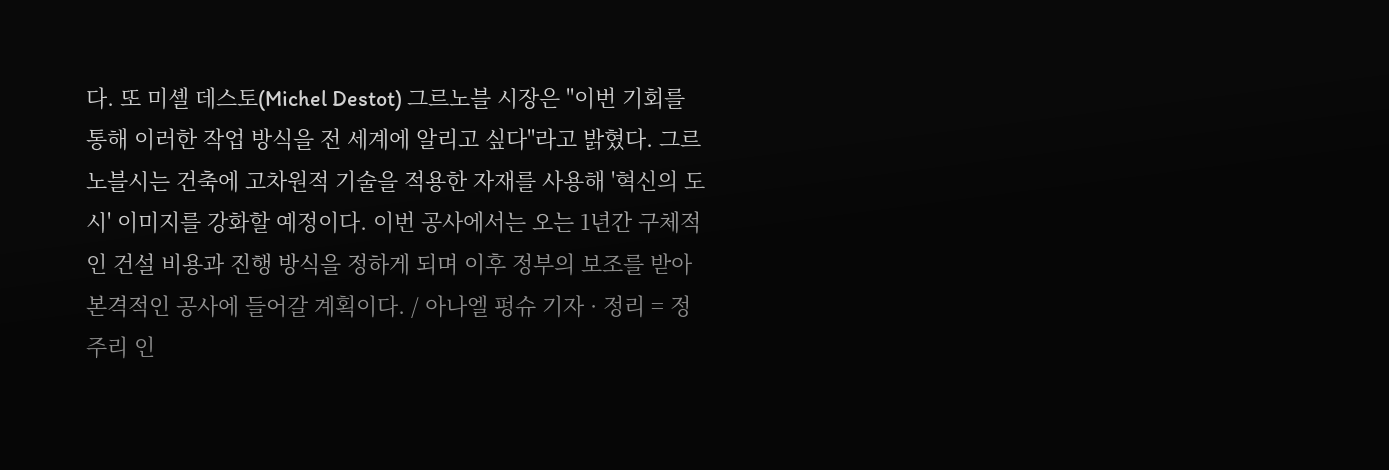다. 또 미셸 데스토(Michel Destot) 그르노블 시장은 "이번 기회를 통해 이러한 작업 방식을 전 세계에 알리고 싶다"라고 밝혔다. 그르노블시는 건축에 고차원적 기술을 적용한 자재를 사용해 '혁신의 도시' 이미지를 강화할 예정이다. 이번 공사에서는 오는 1년간 구체적인 건설 비용과 진행 방식을 정하게 되며 이후 정부의 보조를 받아 본격적인 공사에 들어갈 계획이다. / 아나엘 펑슈 기자 · 정리 = 정주리 인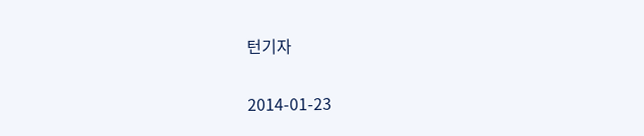턴기자

2014-01-23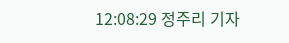12:08:29 정주리 기자